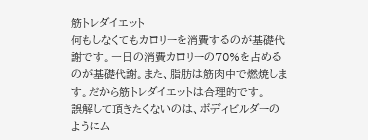筋トレダイエット
何もしなくてもカロリーを消費するのが基礎代謝です。一日の消費カロリーの70%を占めるのが基礎代謝。また、脂肪は筋肉中で燃焼します。だから筋トレダイエットは合理的です。
誤解して頂きたくないのは、ボディビルダーのようにム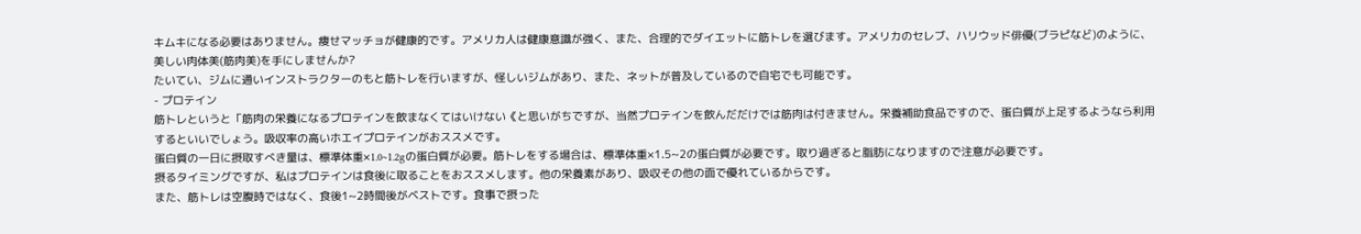キムキになる必要はありません。痩せマッチョが健康的です。アメリカ人は健康意識が強く、また、合理的でダイエットに筋トレを選びます。アメリカのセレブ、ハリウッド俳優(ブラピなど)のように、美しい肉体美(筋肉美)を手にしませんか?
たいてい、ジムに通いインストラクターのもと筋トレを行いますが、怪しいジムがあり、また、ネットが普及しているので自宅でも可能です。
- プロテイン
筋トレというと「筋肉の栄養になるプロテインを飲まなくてはいけない《と思いがちですが、当然プロテインを飲んだだけでは筋肉は付きません。栄養補助食品ですので、蛋白質が上足するようなら利用するといいでしょう。吸収率の高いホエイプロテインがおススメです。
蛋白質の一日に摂取すべき量は、標準体重×1.0~1.2gの蛋白質が必要。筋トレをする場合は、標準体重×1.5~2の蛋白質が必要です。取り過ぎると脂肪になりますので注意が必要です。
摂るタイミングですが、私はプロテインは食後に取ることをおススメします。他の栄養素があり、吸収その他の面で優れているからです。
また、筋トレは空腹時ではなく、食後1~2時間後がベストです。食事で摂った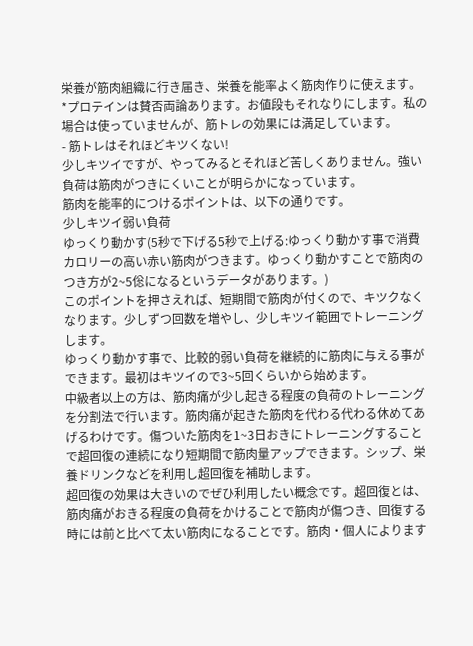栄養が筋肉組織に行き届き、栄養を能率よく筋肉作りに使えます。
*プロテインは賛否両論あります。お値段もそれなりにします。私の場合は使っていませんが、筋トレの効果には満足しています。
- 筋トレはそれほどキツくない!
少しキツイですが、やってみるとそれほど苦しくありません。強い負荷は筋肉がつきにくいことが明らかになっています。
筋肉を能率的につけるポイントは、以下の通りです。
少しキツイ弱い負荷
ゆっくり動かす(5秒で下げる5秒で上げる:ゆっくり動かす事で消費カロリーの高い赤い筋肉がつきます。ゆっくり動かすことで筋肉のつき方が2~5倊になるというデータがあります。)
このポイントを押さえれば、短期間で筋肉が付くので、キツクなくなります。少しずつ回数を増やし、少しキツイ範囲でトレーニングします。
ゆっくり動かす事で、比較的弱い負荷を継続的に筋肉に与える事ができます。最初はキツイので3~5回くらいから始めます。
中級者以上の方は、筋肉痛が少し起きる程度の負荷のトレーニングを分割法で行います。筋肉痛が起きた筋肉を代わる代わる休めてあげるわけです。傷ついた筋肉を1~3日おきにトレーニングすることで超回復の連続になり短期間で筋肉量アップできます。シップ、栄養ドリンクなどを利用し超回復を補助します。
超回復の効果は大きいのでぜひ利用したい概念です。超回復とは、筋肉痛がおきる程度の負荷をかけることで筋肉が傷つき、回復する時には前と比べて太い筋肉になることです。筋肉・個人によります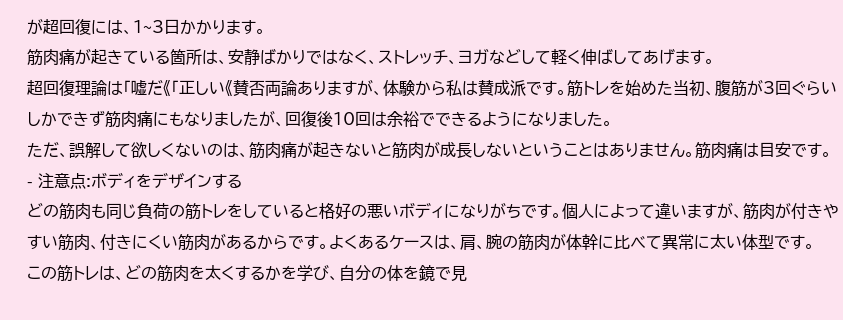が超回復には、1~3日かかります。
筋肉痛が起きている箇所は、安静ばかりではなく、ストレッチ、ヨガなどして軽く伸ばしてあげます。
超回復理論は「嘘だ《「正しい《賛否両論ありますが、体験から私は賛成派です。筋トレを始めた当初、腹筋が3回ぐらいしかできず筋肉痛にもなりましたが、回復後10回は余裕でできるようになりました。
ただ、誤解して欲しくないのは、筋肉痛が起きないと筋肉が成長しないということはありません。筋肉痛は目安です。
- 注意点:ボディをデザインする
どの筋肉も同じ負荷の筋トレをしていると格好の悪いボディになりがちです。個人によって違いますが、筋肉が付きやすい筋肉、付きにくい筋肉があるからです。よくあるケースは、肩、腕の筋肉が体幹に比べて異常に太い体型です。
この筋トレは、どの筋肉を太くするかを学び、自分の体を鏡で見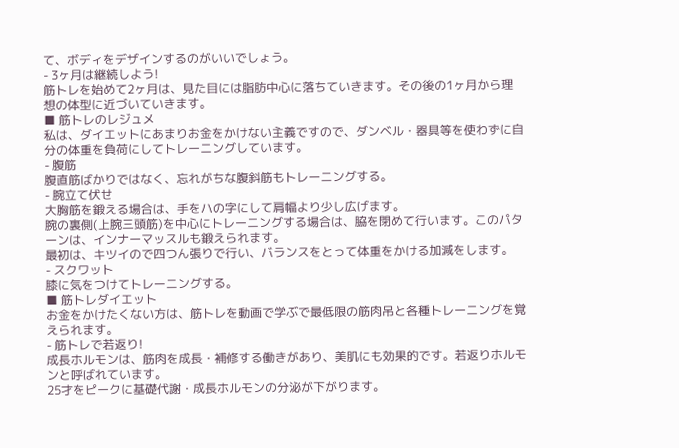て、ボディをデザインするのがいいでしょう。
- 3ヶ月は継続しよう!
筋トレを始めて2ヶ月は、見た目には脂肪中心に落ちていきます。その後の1ヶ月から理想の体型に近づいていきます。
■ 筋トレのレジュメ
私は、ダイエットにあまりお金をかけない主義ですので、ダンベル・器具等を使わずに自分の体重を負荷にしてトレーニングしています。
- 腹筋
腹直筋ばかりではなく、忘れがちな腹斜筋もトレーニングする。
- 腕立て伏せ
大胸筋を鍛える場合は、手をハの字にして肩幅より少し広げます。
腕の裏側(上腕三頭筋)を中心にトレーニングする場合は、脇を閉めて行います。このパターンは、インナーマッスルも鍛えられます。
最初は、キツイので四つん張りで行い、バランスをとって体重をかける加減をします。
- スクワット
膝に気をつけてトレーニングする。
■ 筋トレダイエット
お金をかけたくない方は、筋トレを動画で学ぶで最低限の筋肉吊と各種トレーニングを覚えられます。
- 筋トレで若返り!
成長ホルモンは、筋肉を成長・補修する働きがあり、美肌にも効果的です。若返りホルモンと呼ばれています。
25才をピークに基礎代謝・成長ホルモンの分泌が下がります。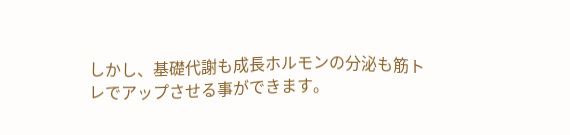しかし、基礎代謝も成長ホルモンの分泌も筋トレでアップさせる事ができます。